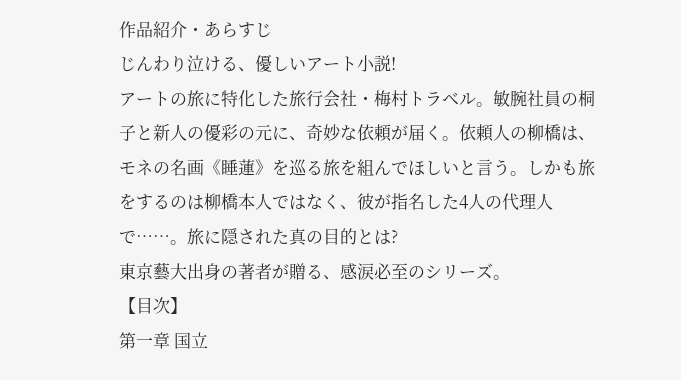作品紹介・あらすじ
じんわり泣ける、優しいアート小説!
アートの旅に特化した旅行会社・梅村トラベル。敏腕社員の桐子と新人の優彩の元に、奇妙な依頼が届く。依頼人の柳橋は、モネの名画《睡蓮》を巡る旅を組んでほしいと言う。しかも旅をするのは柳橋本人ではなく、彼が指名した4人の代理人で……。旅に隠された真の目的とは?
東京藝大出身の著者が贈る、感涙必至のシリーズ。
【目次】
第一章 国立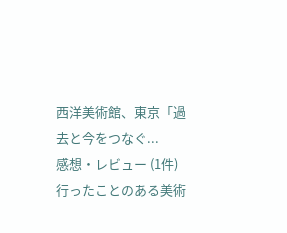西洋美術館、東京「過去と今をつなぐ...
感想・レビュー (1件)
行ったことのある美術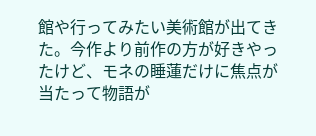館や行ってみたい美術館が出てきた。今作より前作の方が好きやったけど、モネの睡蓮だけに焦点が当たって物語が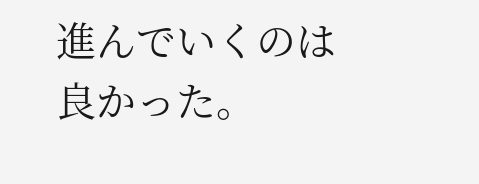進んでいくのは良かった。